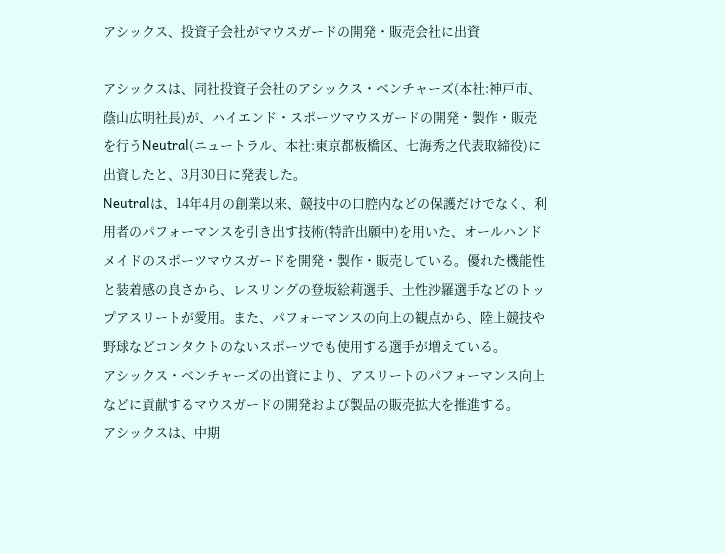アシックス、投資子会社がマウスガードの開発・販売会社に出資

アシックスは、同社投資子会社のアシックス・ベンチャーズ(本社:神戸市、蔭山広明社長)が、ハイエンド・スポーツマウスガードの開発・製作・販売を行うNeutral(ニュートラル、本社:東京都板橋区、七海秀之代表取締役)に出資したと、3月30日に発表した。
Neutralは、14年4月の創業以来、競技中の口腔内などの保護だけでなく、利用者のパフォーマンスを引き出す技術(特許出願中)を用いた、オールハンドメイドのスポーツマウスガードを開発・製作・販売している。優れた機能性と装着感の良さから、レスリングの登坂絵莉選手、土性沙羅選手などのトップアスリートが愛用。また、パフォーマンスの向上の観点から、陸上競技や野球などコンタクトのないスポーツでも使用する選手が増えている。
アシックス・ベンチャーズの出資により、アスリートのパフォーマンス向上などに貢献するマウスガードの開発および製品の販売拡大を推進する。
アシックスは、中期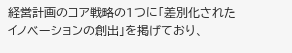経営計画のコア戦略の1つに「差別化されたイノベーションの創出」を掲げており、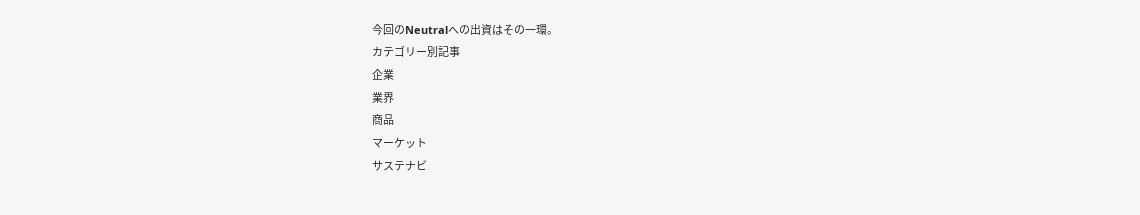今回のNeutralへの出資はその一環。
カテゴリー別記事
企業
業界
商品
マーケット
サステナビ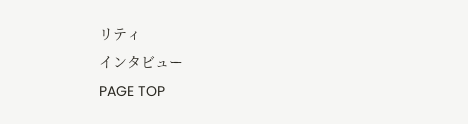リティ
インタビュー
PAGE TOP